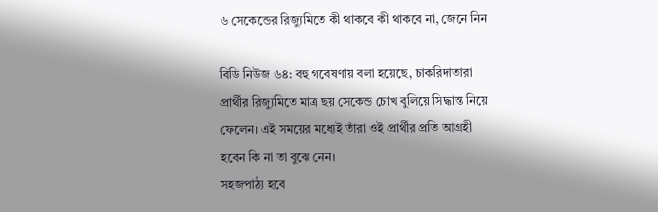৬ সেকেন্ডের রিজ্যুমিতে কী থাকবে কী থাকবে না, জেনে নিন

বিডি নিউজ ৬৪: বহু গবেষণায় বলা হয়েছে, চাকরিদাতারা প্রার্থীর রিজ্যুমিতে মাত্র ছয় সেকেন্ড চোখ বুলিয়ে সিদ্ধান্ত নিয়ে ফেলেন। এই সময়ের মধ্যেই তাঁরা ওই প্রার্থীর প্রতি আগ্রহী হবেন কি না তা বুঝে নেন।
সহজপাঠ্য হবে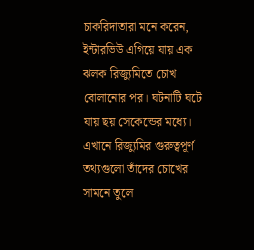চাকরিদাতারা মনে করেন, ইন্টারভিউ এগিয়ে যায় এক ঝলক রিজ্যুমিতে চোখ বোলানোর পর। ঘটনাটি ঘটে যায় ছয় সেকেন্ডের মধ্যে। এখানে রিজ্যুমির গুরুত্বপূর্ণ তথ্যগুলো তাঁদের চোখের সামনে তুলে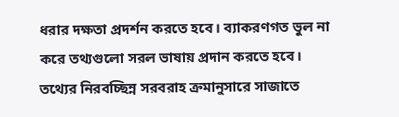ধরার দক্ষতা প্রদর্শন করতে হবে। ব্যাকরণগত ভুল না করে তথ্যগুলো সরল ভাষায় প্রদান করতে হবে। তথ্যের নিরবচ্ছিন্ন সরবরাহ ক্রমানুসারে সাজাতে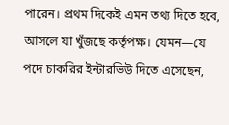পারেন। প্রথম দিকেই এমন তথ্য দিতে হবে, আসলে যা খুঁজছে কর্তৃপক্ষ। যেমন—যে পদে চাকরির ইন্টারভিউ দিতে এসেছেন,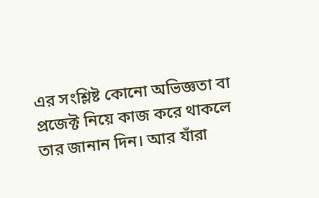এর সংশ্লিষ্ট কোনো অভিজ্ঞতা বা প্রজেক্ট নিয়ে কাজ করে থাকলে তার জানান দিন। আর যাঁরা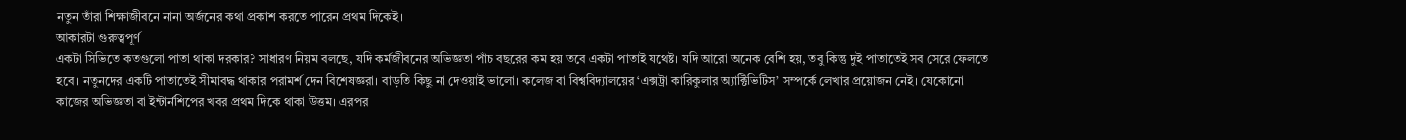নতুন তাঁরা শিক্ষাজীবনে নানা অর্জনের কথা প্রকাশ করতে পারেন প্রথম দিকেই।
আকারটা গুরুত্বপূর্ণ
একটা সিভিতে কতগুলো পাতা থাকা দরকার? সাধারণ নিয়ম বলছে, যদি কর্মজীবনের অভিজ্ঞতা পাঁচ বছরের কম হয় তবে একটা পাতাই যথেষ্ট। যদি আরো অনেক বেশি হয়, তবু কিন্তু দুই পাতাতেই সব সেরে ফেলতে হবে। নতুনদের একটি পাতাতেই সীমাবদ্ধ থাকার পরামর্শ দেন বিশেষজ্ঞরা। বাড়তি কিছু না দেওয়াই ভালো। কলেজ বা বিশ্ববিদ্যালয়ের ‘এক্সট্রা কারিকুলার অ্যাক্টিভিটিস’ সম্পর্কে লেখার প্রয়োজন নেই। যেকোনো কাজের অভিজ্ঞতা বা ইন্টার্নশিপের খবর প্রথম দিকে থাকা উত্তম। এরপর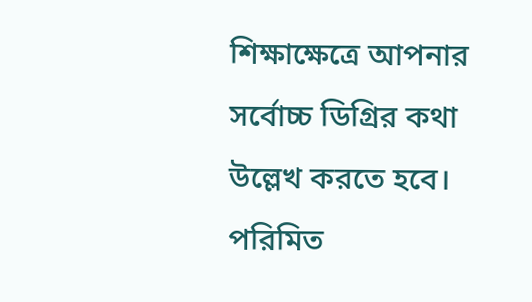শিক্ষাক্ষেত্রে আপনার সর্বোচ্চ ডিগ্রির কথা উল্লেখ করতে হবে। পরিমিত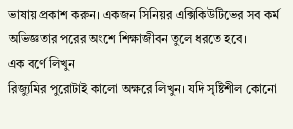ভাষায় প্রকাশ করুন। একজন সিনিয়র এক্সিকিউটিভের সব কর্ম অভিজ্ঞতার পরের অংশে শিক্ষাজীবন তুলে ধরতে হবে।
এক বর্ণে লিখুন
রিজ্যুমির পুরোটাই কালো অক্ষরে লিখুন। যদি সৃষ্টিশীল কোনো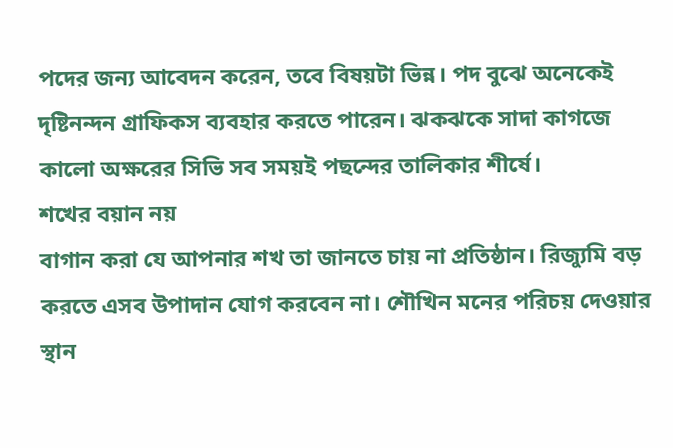পদের জন্য আবেদন করেন, তবে বিষয়টা ভিন্ন। পদ বুঝে অনেকেই দৃষ্টিনন্দন গ্রাফিকস ব্যবহার করতে পারেন। ঝকঝকে সাদা কাগজে কালো অক্ষরের সিভি সব সময়ই পছন্দের তালিকার শীর্ষে।
শখের বয়ান নয়
বাগান করা যে আপনার শখ তা জানতে চায় না প্রতিষ্ঠান। রিজ্যুমি বড় করতে এসব উপাদান যোগ করবেন না। শৌখিন মনের পরিচয় দেওয়ার স্থান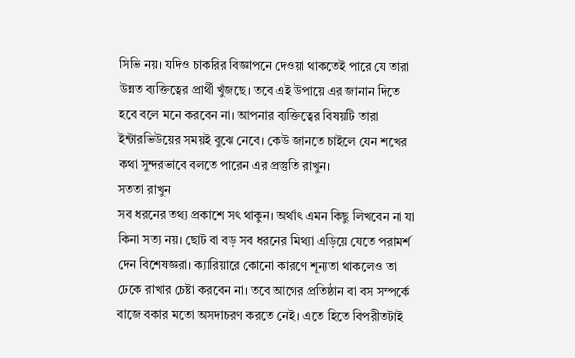সিভি নয়। যদিও চাকরির বিজ্ঞাপনে দেওয়া থাকতেই পারে যে তারা উন্নত ব্যক্তিত্বের প্রার্থী খুঁজছে। তবে এই উপায়ে এর জানান দিতে হবে বলে মনে করবেন না। আপনার ব্যক্তিত্বের বিষয়টি তারা ইন্টারভিউয়ের সময়ই বুঝে নেবে। কেউ জানতে চাইলে যেন শখের কথা সুন্দরভাবে বলতে পারেন এর প্রস্তুতি রাখুন।
সততা রাখুন
সব ধরনের তথ্য প্রকাশে সৎ থাকুন। অর্থাৎ এমন কিছু লিখবেন না যা কিনা সত্য নয়। ছোট বা বড় সব ধরনের মিথ্যা এড়িয়ে যেতে পরামর্শ দেন বিশেষজ্ঞরা। ক্যারিয়ারে কোনো কারণে শূন্যতা থাকলেও তা ঢেকে রাখার চেষ্টা করবেন না। তবে আগের প্রতিষ্ঠান বা বস সম্পর্কে বাজে বকার মতো অসদাচরণ করতে নেই। এতে হিতে বিপরীতটাই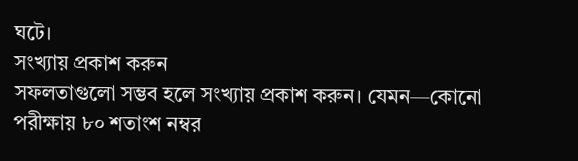ঘটে।
সংখ্যায় প্রকাশ করুন
সফলতাগুলো সম্ভব হলে সংখ্যায় প্রকাশ করুন। যেমন—কোনো পরীক্ষায় ৮০ শতাংশ নম্বর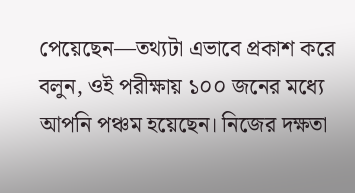পেয়েছেন—তথ্যটা এভাবে প্রকাশ করে বলুন, ওই পরীক্ষায় ১০০ জনের মধ্যে আপনি পঞ্চম হয়েছেন। নিজের দক্ষতা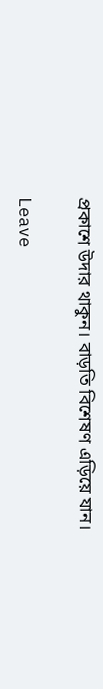প্রকাশে উদার থাকুন। বাড়তি বিশেষণ এড়িয়ে যান।

Leave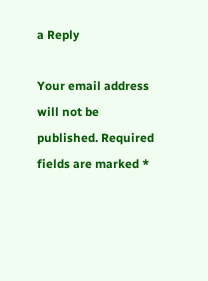a Reply

Your email address will not be published. Required fields are marked *